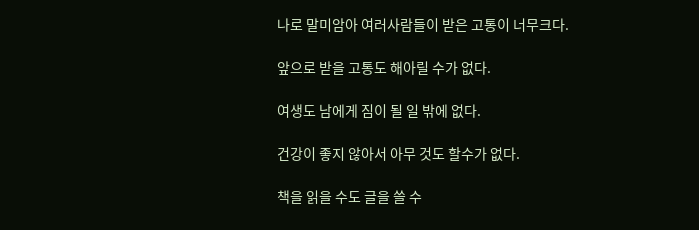나로 말미암아 여러사람들이 받은 고통이 너무크다.

앞으로 받을 고통도 해아릴 수가 없다.

여생도 남에게 짐이 될 일 밖에 없다.

건강이 좋지 않아서 아무 것도 할수가 없다.

책을 읽을 수도 글을 쓸 수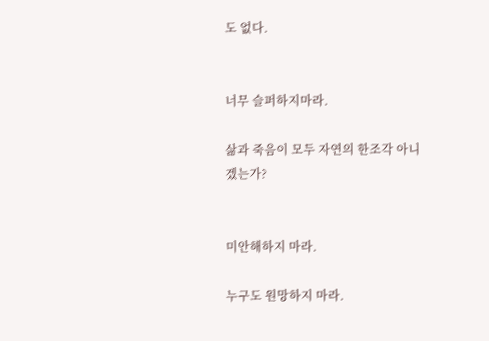도 없다.


너무 슬퍼하지마라.

삶과 죽음이 모두 자연의 한조각 아니겠는가?


미안해하지 마라.

누구도 원망하지 마라.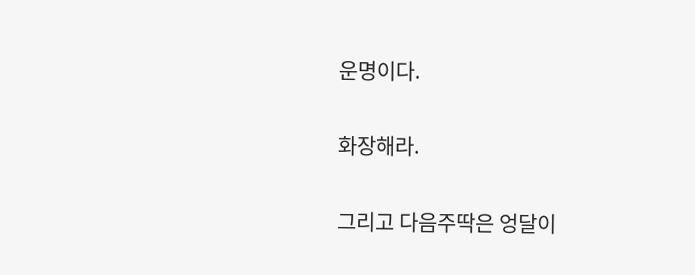운명이다.

화장해라.

그리고 다음주딱은 엉달이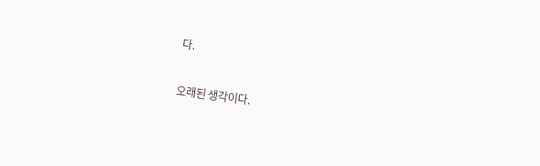다.

오래된 생각이다.